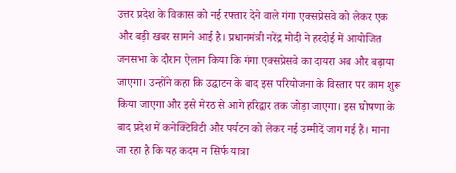उत्तर प्रदेश के विकास को नई रफ्तार देने वाले गंगा एक्सप्रेसवे को लेकर एक और बड़ी खबर सामने आई है। प्रधानमंत्री नरेंद्र मोदी ने हरदोई में आयोजित जनसभा के दौरान ऐलान किया कि गंगा एक्सप्रेसवे का दायरा अब और बढ़ाया जाएगा। उन्होंने कहा कि उद्घाटन के बाद इस परियोजना के विस्तार पर काम शुरू किया जाएगा और इसे मेरठ से आगे हरिद्वार तक जोड़ा जाएगा। इस घोषणा के बाद प्रदेश में कनेक्टिविटी और पर्यटन को लेकर नई उम्मीदें जाग गई हैं। माना जा रहा है कि यह कदम न सिर्फ यात्रा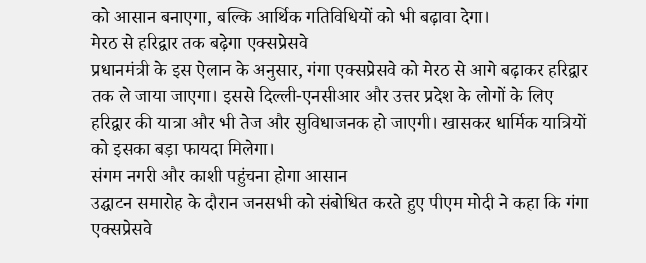को आसान बनाएगा, बल्कि आर्थिक गतिविधियों को भी बढ़ावा देगा।
मेरठ से हरिद्वार तक बढ़ेगा एक्सप्रेसवे
प्रधानमंत्री के इस ऐलान के अनुसार, गंगा एक्सप्रेसवे को मेरठ से आगे बढ़ाकर हरिद्वार तक ले जाया जाएगा। इससे दिल्ली-एनसीआर और उत्तर प्रदेश के लोगों के लिए हरिद्वार की यात्रा और भी तेज और सुविधाजनक हो जाएगी। खासकर धार्मिक यात्रियों को इसका बड़ा फायदा मिलेगा।
संगम नगरी और काशी पहुंचना होगा आसान
उद्घाटन समारोह के दौरान जनसभी को संबोधित करते हुए पीएम मोदी ने कहा कि गंगा एक्सप्रेसवे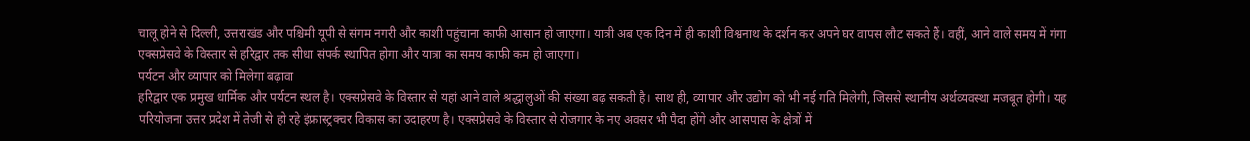चालू होने से दिल्ली, उत्तराखंड और पश्चिमी यूपी से संगम नगरी और काशी पहुंचाना काफी आसान हो जाएगा। यात्री अब एक दिन में ही काशी विश्वनाथ के दर्शन कर अपने घर वापस लौट सकते हैं। वहीं, आने वाले समय में गंगा एक्सप्रेसवे के विस्तार से हरिद्वार तक सीधा संपर्क स्थापित होगा और यात्रा का समय काफी कम हो जाएगा।
पर्यटन और व्यापार को मिलेगा बढ़ावा
हरिद्वार एक प्रमुख धार्मिक और पर्यटन स्थल है। एक्सप्रेसवे के विस्तार से यहां आने वाले श्रद्धालुओं की संख्या बढ़ सकती है। साथ ही, व्यापार और उद्योग को भी नई गति मिलेगी, जिससे स्थानीय अर्थव्यवस्था मजबूत होगी। यह परियोजना उत्तर प्रदेश में तेजी से हो रहे इंफ्रास्ट्रक्चर विकास का उदाहरण है। एक्सप्रेसवे के विस्तार से रोजगार के नए अवसर भी पैदा होंगे और आसपास के क्षेत्रों में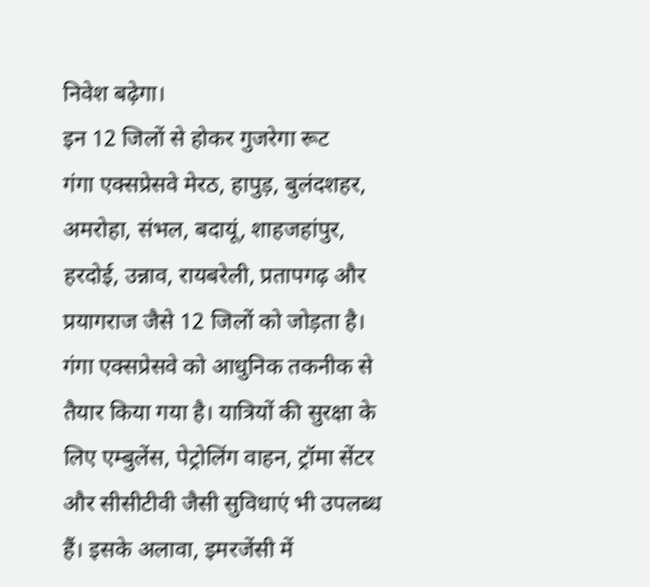निवेश बढ़ेगा।
इन 12 जिलों से होकर गुजरेगा रूट
गंगा एक्सप्रेसवे मेरठ, हापुड़, बुलंदशहर, अमरोहा, संभल, बदायूं, शाहजहांपुर, हरदोई, उन्नाव, रायबरेली, प्रतापगढ़ और प्रयागराज जैसे 12 जिलों को जोड़ता है। गंगा एक्सप्रेसवे को आधुनिक तकनीक से तैयार किया गया है। यात्रियों की सुरक्षा के लिए एम्बुलेंस, पेट्रोलिंग वाहन, ट्रॉमा सेंटर और सीसीटीवी जैसी सुविधाएं भी उपलब्ध हैं। इसके अलावा, इमरजेंसी में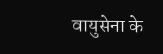वायुसेना के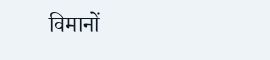विमानों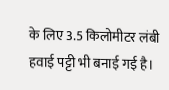के लिए 3.5 किलोमीटर लंबी हवाई पट्टी भी बनाई गई है।